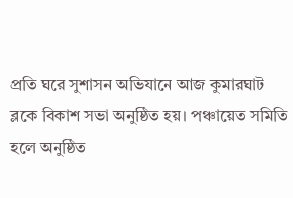প্রতি ঘরে সুশাসন অভিযানে আজ কুমারঘাট ব্লকে বিকাশ সভা অনুষ্ঠিত হয়। পঞ্চায়েত সমিতি হলে অনুষ্ঠিত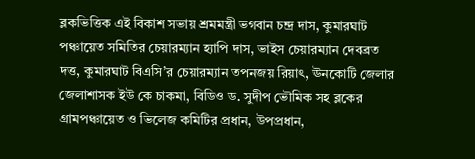ব্লকভিত্তিক এই বিকাশ সভায় শ্রমমন্ত্রী ভগবান চন্দ্র দাস, কুমারঘাট পঞ্চায়েত সমিতির চেয়ারম্যান হ্যাপি দাস, ভাইস চেয়ারম্যান দেবব্রত দত্ত, কুমারঘাট বিএসি’র চেয়ারম্যান তপনজয় রিয়াৎ, ঊনকোটি জেলার জেলাশাসক ইউ কে চাকমা, বিডিও ড. সুদীপ ভৌমিক সহ ব্লকের গ্রামপঞ্চায়েত ও ভিলেজ কমিটির প্রধান, উপপ্রধান,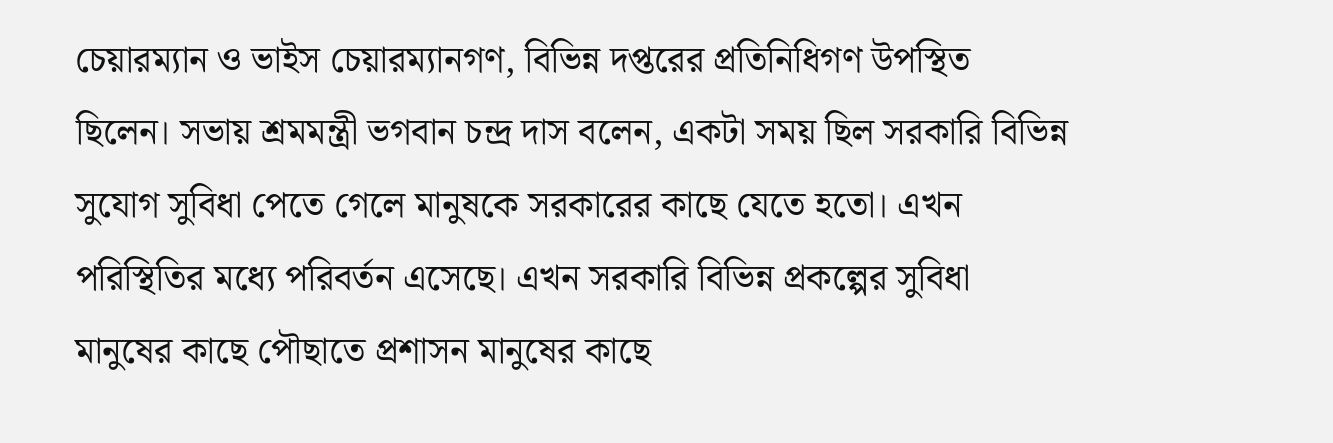চেয়ারম্যান ও ভাইস চেয়ারম্যানগণ, বিভিন্ন দপ্তরের প্রতিনিধিগণ উপস্থিত ছিলেন। সভায় শ্রমমন্ত্রী ভগবান চন্দ্র দাস বলেন, একটা সময় ছিল সরকারি বিভিন্ন সুযোগ সুবিধা পেতে গেলে মানুষকে সরকারের কাছে যেতে হতো। এখন পরিস্থিতির মধ্যে পরিবর্তন এসেছে। এখন সরকারি বিভিন্ন প্রকল্পের সুবিধা মানুষের কাছে পৌছাতে প্রশাসন মানুষের কাছে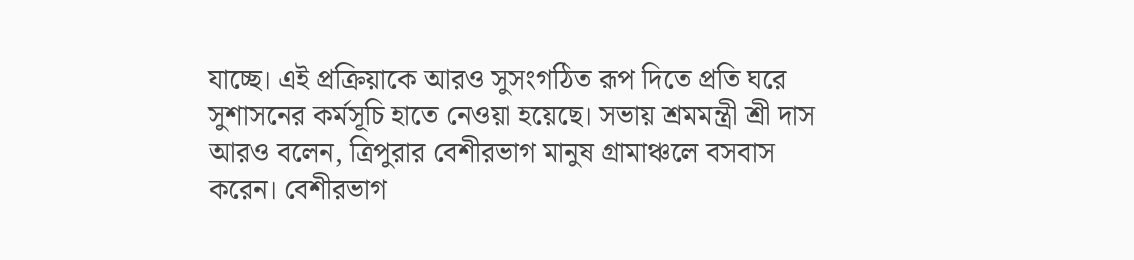যাচ্ছে। এই প্রক্রিয়াকে আরও সুসংগঠিত রূপ দিতে প্রতি ঘরে সুশাসনের কর্মসূচি হাতে নেওয়া হয়েছে। সভায় শ্রমমন্ত্রী শ্রী দাস আরও বলেন, ত্রিপুরার বেশীরভাগ মানুষ গ্রামাঞ্চলে বসবাস করেন। বেশীরভাগ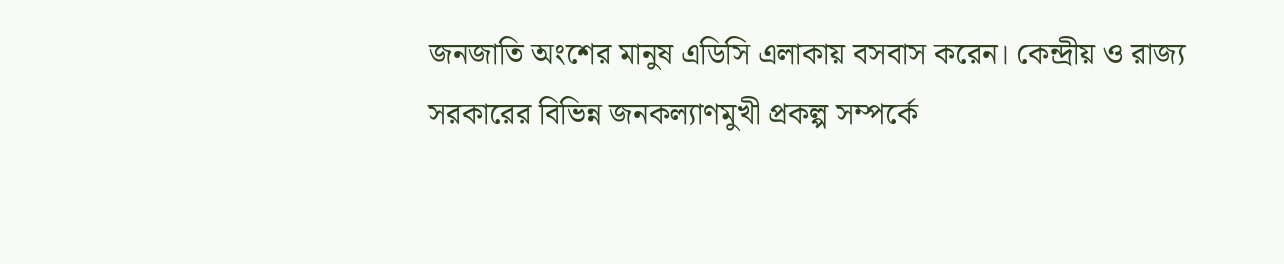জনজাতি অংশের মানুষ এডিসি এলাকায় বসবাস করেন। কেন্দ্রীয় ও রাজ্য সরকারের বিভিন্ন জনকল্যাণমুখী প্রকল্প সম্পর্কে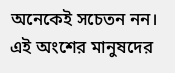অনেকেই সচেতন নন। এই অংশের মানুষদের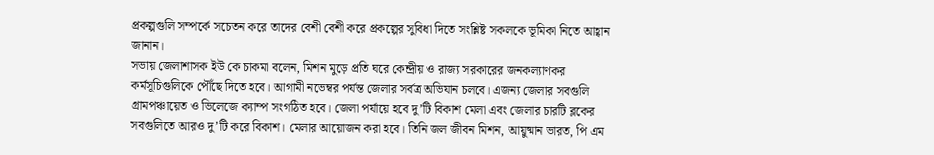প্রকল্পগুলি সম্পর্কে সচেতন করে তাদের বেশী বেশী করে প্রকল্পের সুবিধা দিতে সংশ্লিষ্ট সকলকে ভূমিকা নিতে আহ্বান জানান।
সভায় জেলাশাসক ইউ কে চাকমা বলেন, মিশন মুড়ে প্রতি ঘরে কেন্দ্রীয় ও রাজ্য সরকারের জনকল্যাণকর কর্মসূচিগুলিকে পৌঁছে দিতে হবে। আগামী নভেম্বর পর্যন্ত জেলার সর্বত্র অভিযান চলবে। এজন্য জেলার সবগুলি গ্রামপঞ্চায়েত ও ভিলেজে ক্যাম্প সংগঠিত হবে। জেলা পর্যায়ে হবে দু’টি বিকাশ মেলা এবং জেলার চারটি ব্লকের সবগুলিতে আরও দু’টি করে বিকাশ। মেলার আয়োজন করা হবে। তিনি জল জীবন মিশন, আয়ুষ্মান ভারত, পি এম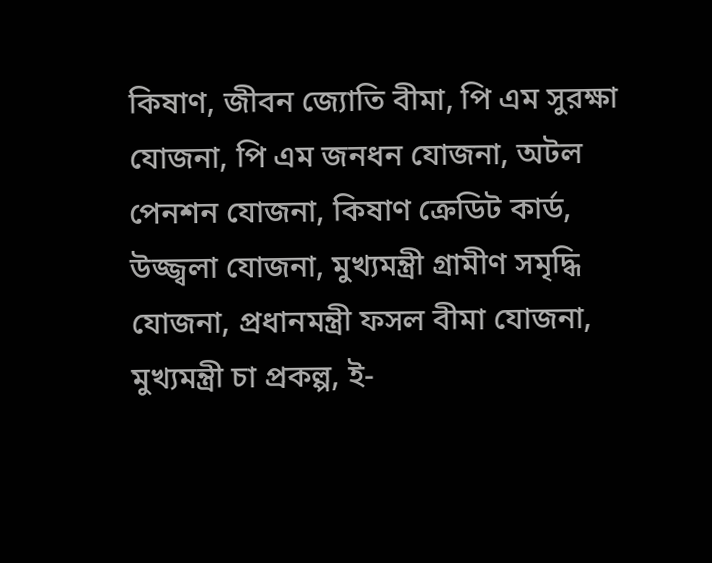কিষাণ, জীবন জ্যোতি বীমা, পি এম সুরক্ষা যোজনা, পি এম জনধন যোজনা, অটল পেনশন যোজনা, কিষাণ ক্রেডিট কার্ড, উজ্জ্বলা যোজনা, মুখ্যমন্ত্রী গ্রামীণ সমৃদ্ধি যোজনা, প্রধানমন্ত্রী ফসল বীমা যোজনা, মুখ্যমন্ত্রী চা প্রকল্প, ই-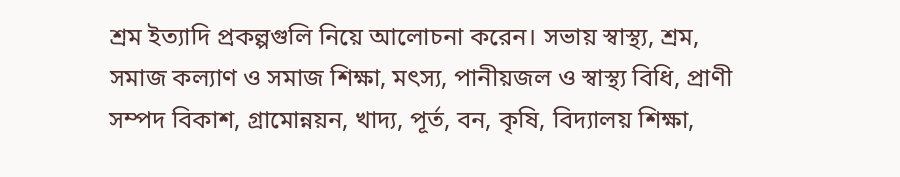শ্রম ইত্যাদি প্রকল্পগুলি নিয়ে আলোচনা করেন। সভায় স্বাস্থ্য, শ্রম, সমাজ কল্যাণ ও সমাজ শিক্ষা, মৎস্য, পানীয়জল ও স্বাস্থ্য বিধি, প্রাণী সম্পদ বিকাশ, গ্রামোন্নয়ন, খাদ্য, পূর্ত, বন, কৃষি, বিদ্যালয় শিক্ষা,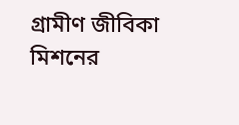গ্রামীণ জীবিকা মিশনের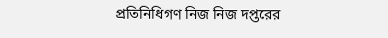প্রতিনিধিগণ নিজ নিজ দপ্তরের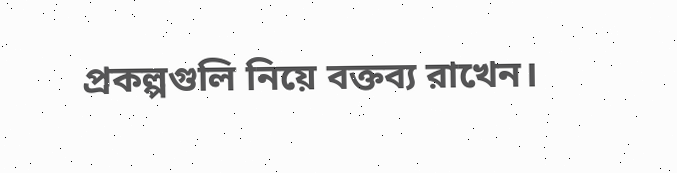প্রকল্পগুলি নিয়ে বক্তব্য রাখেন।